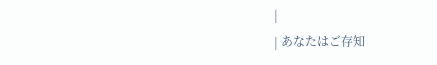|
| あなたはご存知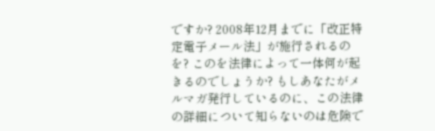ですか? 2008年12月までに「改正特定電子メール法」が施行されるのを? このを法律によって一体何が起きるのでしょうか? もしあなたがメルマガ発行しているのに、この法律の詳細について知らないのは危険で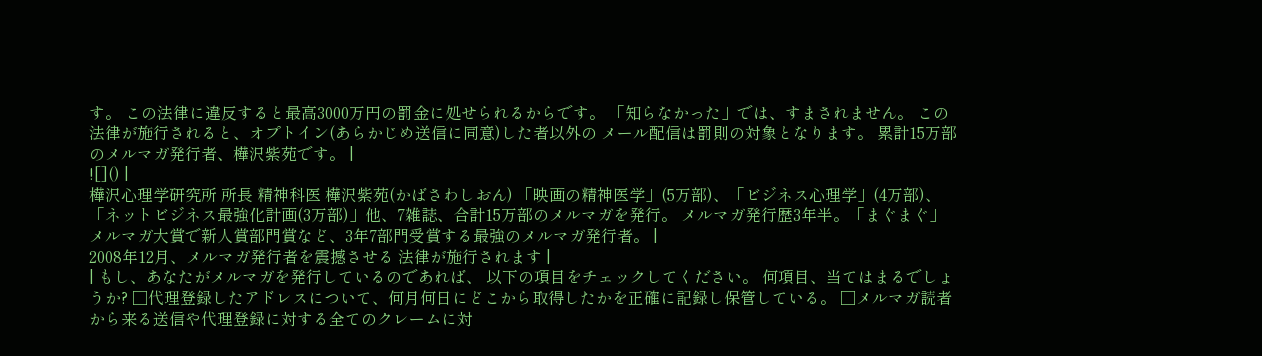す。 この法律に違反すると最高3000万円の罰金に処せられるからです。 「知らなかった」では、すまされません。 この法律が施行されると、オプトイン(あらかじめ送信に同意)した者以外の メール配信は罰則の対象となります。 累計15万部のメルマガ発行者、樺沢紫苑です。 |
![]() |
樺沢心理学研究所 所長 精神科医 樺沢紫苑(かばさわしおん) 「映画の精神医学」(5万部)、「ビジネス心理学」(4万部)、「ネットビジネス最強化計画(3万部)」他、7雑誌、合計15万部のメルマガを発行。 メルマガ発行歴3年半。「まぐまぐ」メルマガ大賞で新人賞部門賞など、3年7部門受賞する最強のメルマガ発行者。 |
2008年12月、メルマガ発行者を震撼させる 法律が施行されます |
| もし、あなたがメルマガを発行しているのであれば、 以下の項目をチェックしてください。 何項目、当てはまるでしょうか? □代理登録したアドレスについて、何月何日にどこから取得したかを正確に記録し保管している。 □メルマガ読者から来る送信や代理登録に対する全てのクレームに対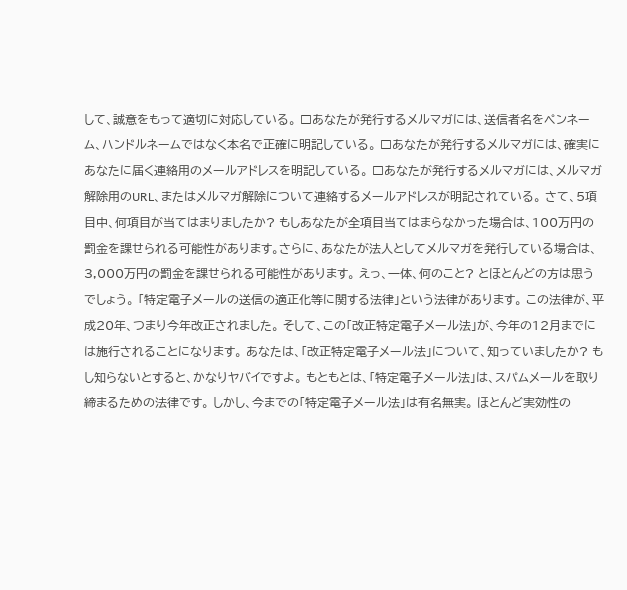して、誠意をもって適切に対応している。 □あなたが発行するメルマガには、送信者名をペンネーム、ハンドルネームではなく本名で正確に明記している。 □あなたが発行するメルマガには、確実にあなたに届く連絡用のメールアドレスを明記している。 □あなたが発行するメルマガには、メルマガ解除用のURL、またはメルマガ解除について連絡するメールアドレスが明記されている。 さて、5項目中、何項目が当てはまりましたか? もしあなたが全項目当てはまらなかった場合は、100万円の罰金を課せられる可能性があります。さらに、あなたが法人としてメルマガを発行している場合は、3,000万円の罰金を課せられる可能性があります。 えっ、一体、何のこと? とほとんどの方は思うでしょう。 「特定電子メールの送信の適正化等に関する法律」という法律があります。 この法律が、平成20年、つまり今年改正されました。 そして、この「改正特定電子メール法」が、今年の12月までには施行されることになります。 あなたは、「改正特定電子メール法」について、知っていましたか? もし知らないとすると、かなりヤバイですよ。 もともとは、「特定電子メール法」は、スパムメールを取り締まるための法律です。 しかし、今までの「特定電子メール法」は有名無実。 ほとんど実効性の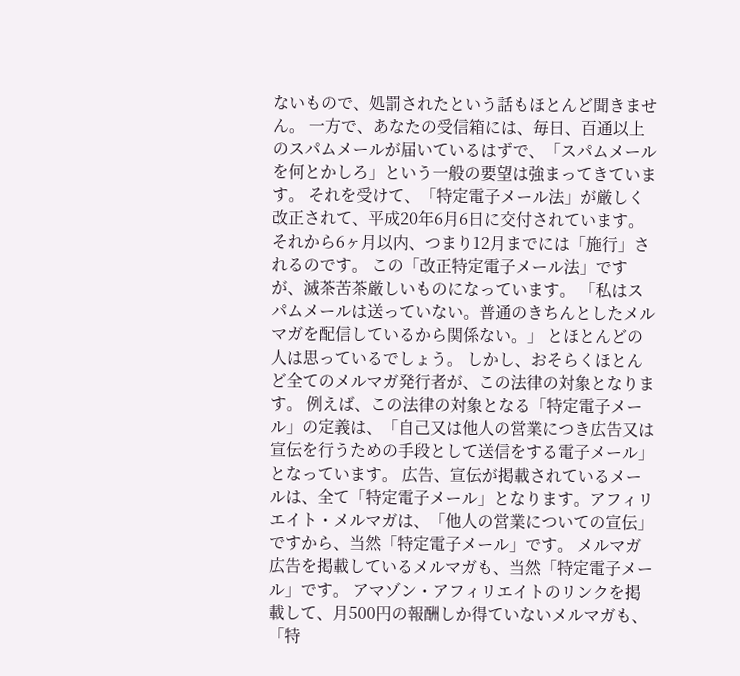ないもので、処罰されたという話もほとんど聞きません。 一方で、あなたの受信箱には、毎日、百通以上のスパムメールが届いているはずで、「スパムメールを何とかしろ」という一般の要望は強まってきています。 それを受けて、「特定電子メール法」が厳しく改正されて、平成20年6月6日に交付されています。 それから6ヶ月以内、つまり12月までには「施行」されるのです。 この「改正特定電子メール法」ですが、滅茶苦茶厳しいものになっています。 「私はスパムメールは送っていない。普通のきちんとしたメルマガを配信しているから関係ない。」 とほとんどの人は思っているでしょう。 しかし、おそらくほとんど全てのメルマガ発行者が、この法律の対象となります。 例えば、この法律の対象となる「特定電子メール」の定義は、「自己又は他人の営業につき広告又は宣伝を行うための手段として送信をする電子メール」となっています。 広告、宣伝が掲載されているメールは、全て「特定電子メール」となります。アフィリエイト・メルマガは、「他人の営業についての宣伝」ですから、当然「特定電子メール」です。 メルマガ広告を掲載しているメルマガも、当然「特定電子メール」です。 アマゾン・アフィリエイトのリンクを掲載して、月500円の報酬しか得ていないメルマガも、「特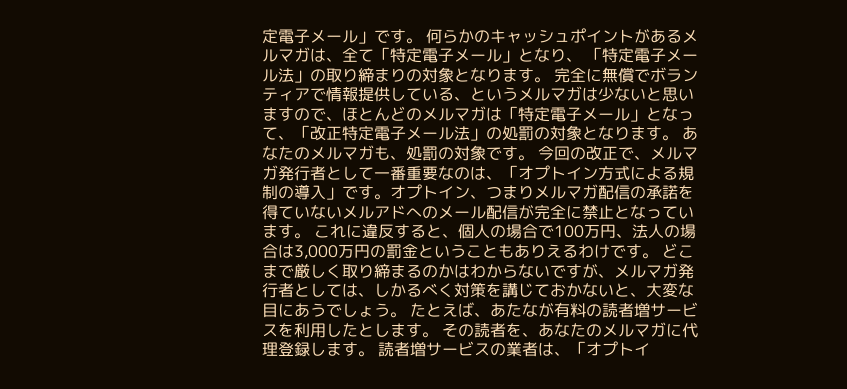定電子メール」です。 何らかのキャッシュポイントがあるメルマガは、全て「特定電子メール」となり、 「特定電子メール法」の取り締まりの対象となります。 完全に無償でボランティアで情報提供している、というメルマガは少ないと思いますので、ほとんどのメルマガは「特定電子メール」となって、「改正特定電子メール法」の処罰の対象となります。 あなたのメルマガも、処罰の対象です。 今回の改正で、メルマガ発行者として一番重要なのは、「オプトイン方式による規制の導入」です。オプトイン、つまりメルマガ配信の承諾を得ていないメルアドへのメール配信が完全に禁止となっています。 これに違反すると、個人の場合で100万円、法人の場合は3,000万円の罰金ということもありえるわけです。 どこまで厳しく取り締まるのかはわからないですが、メルマガ発行者としては、しかるべく対策を講じておかないと、大変な目にあうでしょう。 たとえば、あたなが有料の読者増サービスを利用したとします。 その読者を、あなたのメルマガに代理登録します。 読者増サービスの業者は、「オプトイ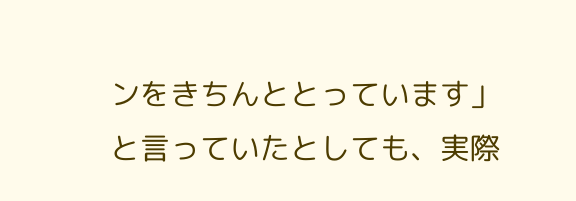ンをきちんととっています」と言っていたとしても、実際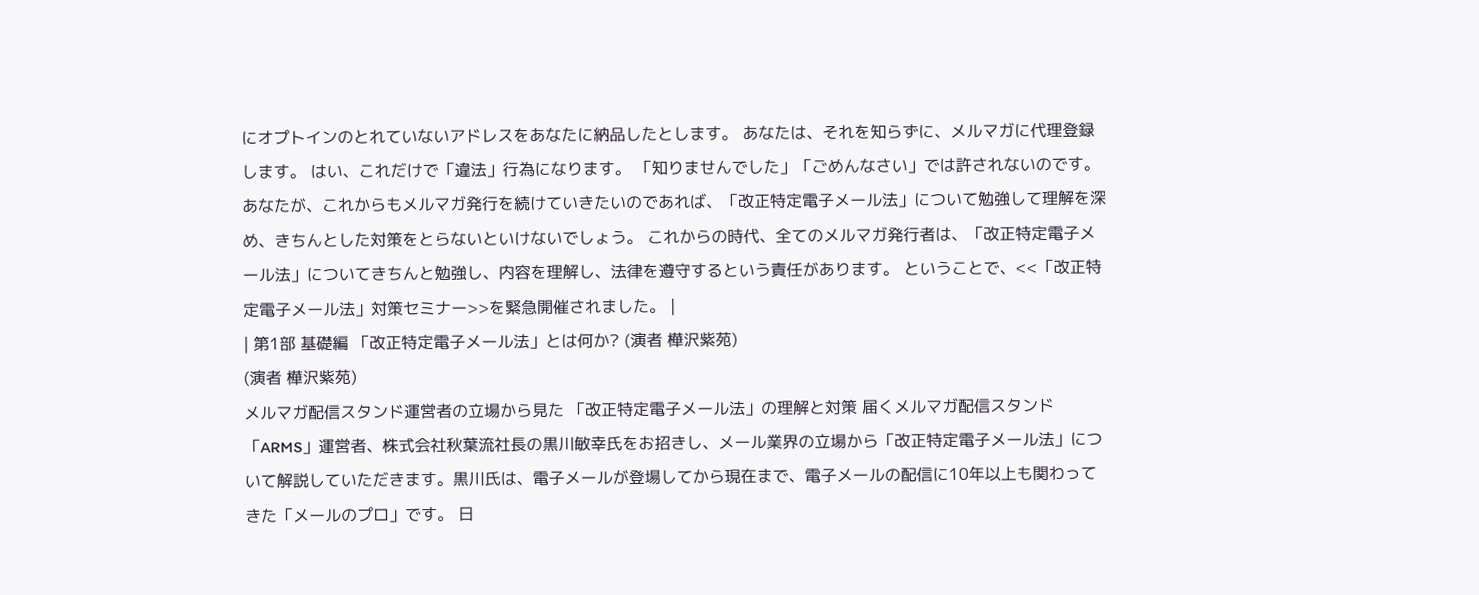にオプトインのとれていないアドレスをあなたに納品したとします。 あなたは、それを知らずに、メルマガに代理登録します。 はい、これだけで「違法」行為になります。 「知りませんでした」「ごめんなさい」では許されないのです。 あなたが、これからもメルマガ発行を続けていきたいのであれば、「改正特定電子メール法」について勉強して理解を深め、きちんとした対策をとらないといけないでしょう。 これからの時代、全てのメルマガ発行者は、「改正特定電子メール法」についてきちんと勉強し、内容を理解し、法律を遵守するという責任があります。 ということで、<<「改正特定電子メール法」対策セミナー>>を緊急開催されました。 |
| 第1部 基礎編 「改正特定電子メール法」とは何か? (演者 樺沢紫苑)
(演者 樺沢紫苑)
メルマガ配信スタンド運営者の立場から見た 「改正特定電子メール法」の理解と対策 届くメルマガ配信スタンド「ARMS」運営者、株式会社秋葉流社長の黒川敏幸氏をお招きし、メール業界の立場から「改正特定電子メール法」について解説していただきます。黒川氏は、電子メールが登場してから現在まで、電子メールの配信に10年以上も関わってきた「メールのプロ」です。 日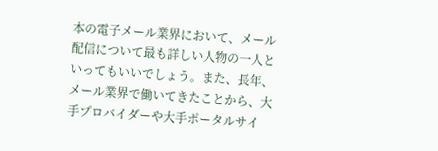本の電子メール業界において、メール配信について最も詳しい人物の一人といってもいいでしょう。また、長年、メール業界で働いてきたことから、大手プロバイダーや大手ポータルサイ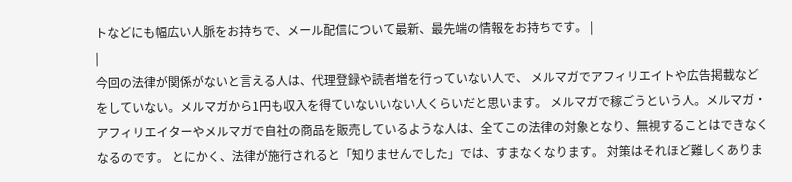トなどにも幅広い人脈をお持ちで、メール配信について最新、最先端の情報をお持ちです。 |
|
今回の法律が関係がないと言える人は、代理登録や読者増を行っていない人で、 メルマガでアフィリエイトや広告掲載などをしていない。メルマガから1円も収入を得ていないいない人くらいだと思います。 メルマガで稼ごうという人。メルマガ・アフィリエイターやメルマガで自社の商品を販売しているような人は、全てこの法律の対象となり、無視することはできなくなるのです。 とにかく、法律が施行されると「知りませんでした」では、すまなくなります。 対策はそれほど難しくありま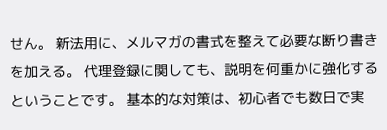せん。 新法用に、メルマガの書式を整えて必要な断り書きを加える。 代理登録に関しても、説明を何重かに強化するということです。 基本的な対策は、初心者でも数日で実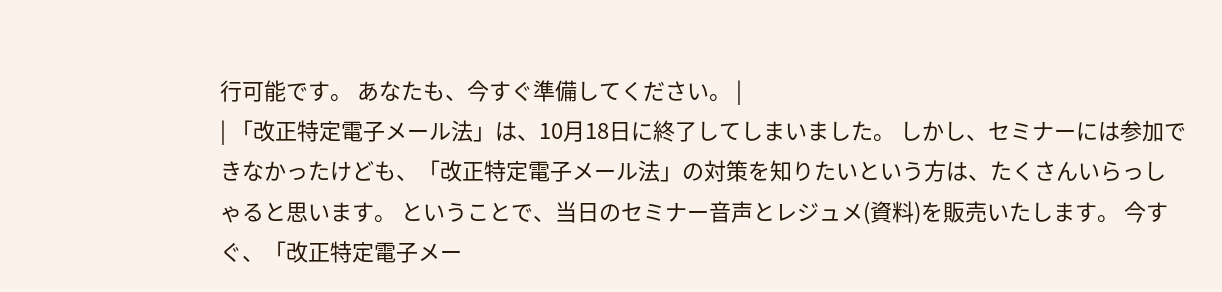行可能です。 あなたも、今すぐ準備してください。 |
| 「改正特定電子メール法」は、10月18日に終了してしまいました。 しかし、セミナーには参加できなかったけども、「改正特定電子メール法」の対策を知りたいという方は、たくさんいらっしゃると思います。 ということで、当日のセミナー音声とレジュメ(資料)を販売いたします。 今すぐ、「改正特定電子メー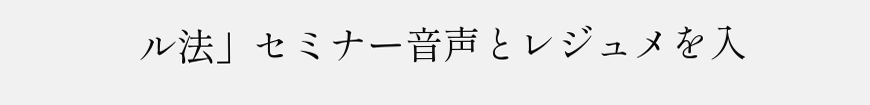ル法」セミナー音声とレジュメを入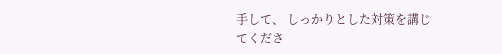手して、 しっかりとした対策を講じてくださ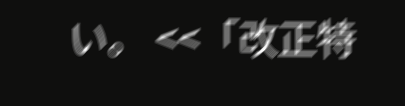い。 <<「改正特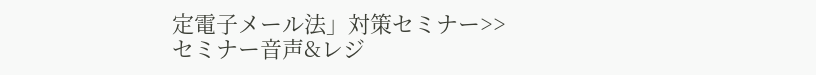定電子メール法」対策セミナー>> セミナー音声&レジ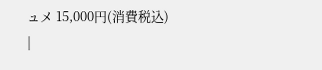ュメ 15,000円(消費税込)
|